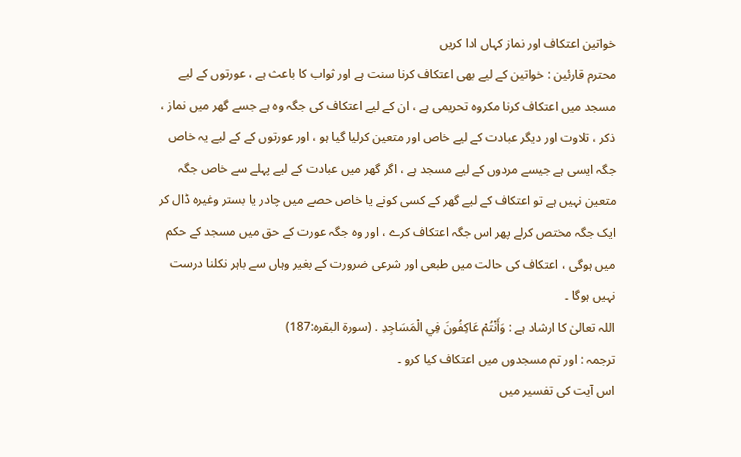خواتین اعتکاف اور نماز کہاں ادا کریں
محترم قارئین : خواتین کے لیے بھی اعتکاف کرنا سنت ہے اور ثواب کا باعث ہے ، عورتوں کے لیے مسجد میں اعتکاف کرنا مکروہ تحریمی ہے ، ان کے لیے اعتکاف کی جگہ وہ ہے جسے گھر میں نماز ، ذکر ، تلاوت اور دیگر عبادت کے لیے خاص اور متعین کرلیا گیا ہو ، اور عورتوں کے کے لیے یہ خاص جگہ ایسی ہے جیسے مردوں کے لیے مسجد ہے ، اگر گھر میں عبادت کے لیے پہلے سے خاص جگہ متعین نہیں ہے تو اعتکاف کے لیے گھر کے کسی کونے یا خاص حصے میں چادر یا بستر وغیرہ ڈال کر ایک جگہ مختص کرلے پھر اس جگہ اعتکاف کرے ، اور وہ جگہ عورت کے حق میں مسجد کے حکم میں ہوگی ، اعتکاف کی حالت میں طبعی اور شرعی ضرورت کے بغیر وہاں سے باہر نکلنا درست نہیں ہوگا ۔
اللہ تعالیٰ کا ارشاد ہے : وَأَنْتُمْ عَاكِفُونَ فِي الْمَسَاجِدِ . (سورۃ البقرہ:187)
ترجمہ : اور تم مسجدوں میں اعتکاف کیا کرو ۔
اس آیت کی تفسیر میں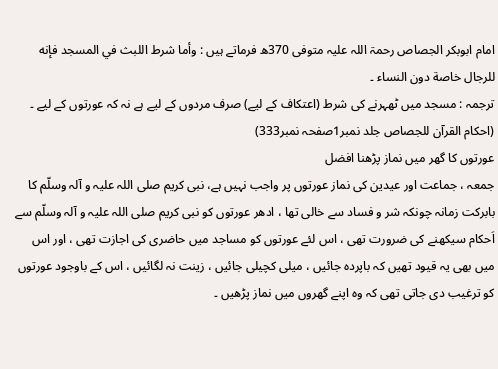امام ابوبکر الجصاص رحمۃ اللہ علیہ متوفی 370ھ فرماتے ہیں : وأما شرط اللبث في المسجد فإنه للرجال خاصة دون النساء ۔
ترجمہ : مسجد میں ٹھہرنے کی شرط (اعتکاف کے لیے) صرف مردوں کے لیے ہے نہ کہ عورتوں کے لیے ۔ (احکام القرآن للجصاص جلد نمبر1صفحہ نمبر333)
عورتوں کا گھر میں نماز پڑھنا افضل
جمعہ ، جماعت اور عیدین کی نماز عورتوں پر واجب نہیں ہے، نبی کریم صلی اللہ علیہ و آلہ وسلّم کا بابرکت زمانہ چونکہ شر و فساد سے خالی تھا ، ادھر عورتوں کو نبی کریم صلی اللہ علیہ و آلہ وسلّم سے اَحکام سیکھنے کی ضرورت تھی ، اس لئے عورتوں کو مساجد میں حاضری کی اجازت تھی ، اور اس میں بھی یہ قیود تھیں کہ باپردہ جائیں ، میلی کچیلی جائیں ، زینت نہ لگائیں ، اس کے باوجود عورتوں کو ترغیب دی جاتی تھی کہ وہ اپنے گھروں میں نماز پڑھیں ۔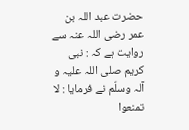حضرت عبد اللہ بن عمر رضی اللہ عنہ سے روایت ہے کہ : نبی کریم صلی اللہ علیہ و آلہ وسلّم نے فرمایا : لا تمنعوا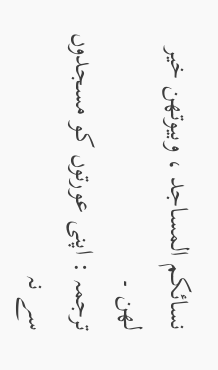نسائکم المساجد ، وبیوتھن خیر لھن ۔
ترجمہ : اپنی عورتوں کو مسجدوں سے نہ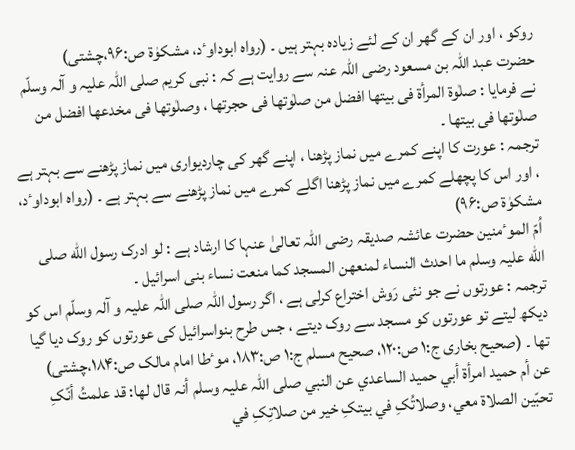روکو ، اور ان کے گھر ان کے لئے زیادہ بہتر ہیں ۔ (رواہ ابوداوٴد، مشکوٰة ص:۹۶،چشتی)
حضرت عبد اللہ بن مسعود رضی اللہ عنہ سے روایت ہے کہ : نبی کریم صلی اللہ علیہ و آلہ وسلّم نے فرمایا : صلٰوة المرأة فی بیتھا افضل من صلٰوتھا فی حجرتھا ، وصلٰوتھا فی مخدعھا افضل من صلٰوتھا فی بیتھا ۔
ترجمہ : عورت کا اپنے کمرے میں نماز پڑھنا ، اپنے گھر کی چاردیواری میں نماز پڑھنے سے بہتر ہے ، اور اس کا پچھلے کمرے میں نماز پڑھنا اگلے کمرے میں نماز پڑھنے سے بہتر ہے ۔ (رواہ ابوداوٴد، مشکوٰة ص:۹۶)
اُمّ الموٴمنین حضرت عائشہ صدیقہ رضی اللہ تعالیٰ عنہا کا ارشاد ہے : لو ادرک رسول الله صلی الله علیہ وسلم ما احدث النساء لمنعھن المسجد کما منعت نساء بنی اسرائیل ۔
ترجمہ : عورتوں نے جو نئی رَوش اختراع کرلی ہے ، اگر رسول اللہ صلی اللہ علیہ و آلہ وسلّم اس کو دیکھ لیتے تو عورتوں کو مسجد سے روک دیتے ، جس طرح بنواسرائیل کی عورتوں کو روک دیا گیا تھا ۔ (صحیح بخاری ج:۱ ص:۱۲۰، صحیح مسلم ج:۱ ص:۱۸۳، موٴطا امام مالک ص:۱۸۴،چشتی)
عن أم حمید امرأة أبي حمید الساعدي عن النبي صلی اللہ علیہ وسلم أنہ قال لھا: قد علمتُ أنّکِ تحبّین الصلاة معي، وصلاتُکِ في بیتکِ خیر من صلاتِکِ في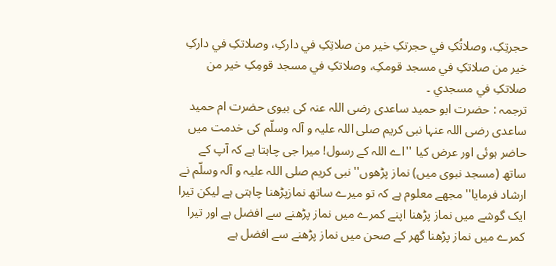حجرتِکِ، وصلاتُکِ في حجرتکِ خیر من صلاتِکِ في دارکِ، وصلاتکِ في دارکِ خیر من صلاتکِ في مسجد قومکِ، وصلاتکِ في مسجد قومِکِ خیر من صلاتکِ في مسجدي ۔
ترجمہ : حضرت ابو حمید ساعدی رضی اللہ عنہ کی بیوی حضرت ام حمید ساعدی رضی اللہ عنہا نبی کریم صلی اللہ علیہ و آلہ وسلّم کی خدمت میں حاضر ہوئی اور عرض کیا ''اے اللہ کے رسول! میرا جی چاہتا ہے کہ آپ کے ساتھ (مسجد نبوی میں) نماز پڑھوں'' نبی کریم صلی اللہ علیہ و آلہ وسلّم نے ارشاد فرمایا''مجھے معلوم ہے کہ تو میرے ساتھ نمازپڑھنا چاہتی ہے لیکن تیرا ایک گوشے میں نماز پڑھنا اپنے کمرے میں نماز پڑھنے سے افضل ہے اور تیرا کمرے میں نماز پڑھنا گھر کے صحن میں نماز پڑھنے سے افضل ہے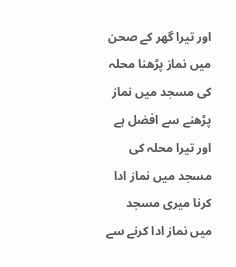اور تیرا گھر کے صحن میں نماز پڑھنا محلہ کی مسجد میں نماز پڑھنے سے افضل ہے اور تیرا محلہ کی مسجد میں نماز ادا کرنا میری مسجد میں نماز ادا کرنے سے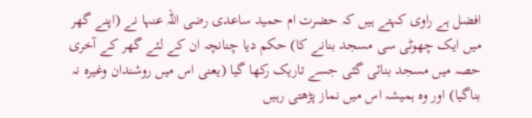افضل ہے راوی کہتے ہیں کہ حضرت ام حمید ساعدی رضی اللہ عنہا نے (اپنے گھر میں ایک چھوٹی سی مسجد بنانے کا) حکم دیا چنانچہ ان کے لئے گھر کے آخری حصہ میں مسجد بنائی گئی جسے تاریک رکھا گیا (یعنی اس میں روشندان وغیرہ نہ بناگیا) اور وہ ہمیشہ اس میں نماز پڑھتی رہیں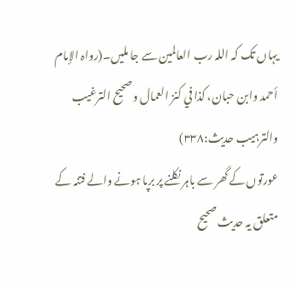یہاں تک کہ اللہ رب العالمین سے جا ملیں۔(رواہ الإمام أحمد وابن حبان، کذا في کنز العمال و صحیح الترغیب والترہیب حدیث:٣٣٨)
عورتوں کے گھر سے باہر نکلنے پر برپا ہونے والے فتنہ کے متعلق یہ حديث صحيح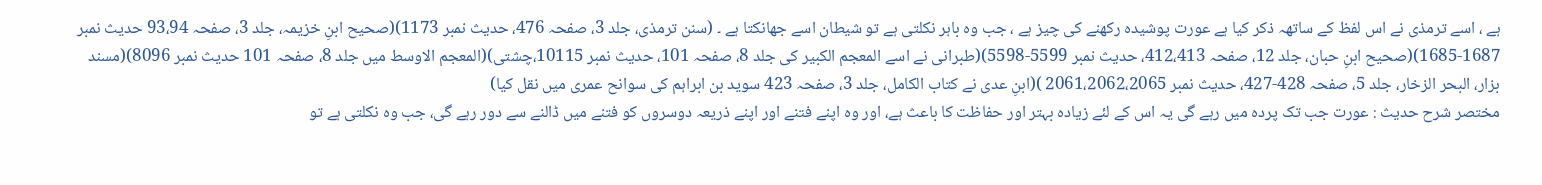ہے ، اسے ترمذی نے اس لفظ کے ساتھہ ذکر کیا ہے عورت پوشیدہ رکھنے کی چیز ہے ، جب وہ باہر نکلتی ہے تو شیطان اسے جھانکتا ہے ۔ (سنن ترمذی، جلد 3، صفحہ 476، حدیث نمبر 1173)(صحیح ابنِ خزیمہ، جلد 3، صفحہ 93،94 حدیث نمبر 1687-1685)(صحیح ابنِ حبان، جلد 12، صفحہ 412،413، حدیث نمبر 5599-5598)(طبرانی نے اسے المعجم الکبیر کی جلد 8، صفحہ 101، حدیث نمبر 10115،چشتی)(المعجم الاوسط میں جلد 8، صفحہ 101 حدیث نمبر 8096)(مسند بزار، البحر الزخار، جلد 5، صفحہ 428-427، حدیث نمبر 2061،2062،2065 )(ابنِ عدی نے کتاب الکامل، جلد 3، صفحہ 423 سوید بن ابراہم کی سوانح عمری میں نقل کیا)
مختصر شرح حدیث : عورت جب تک پردہ میں رہے گی یہ اس کے لئے زیادہ بہتر اور حفاظت کا باعث ہے، اور وہ اپنے فتنے اور اپنے ذریعہ دوسروں کو فتنے میں ڈالنے سے دور رہے گی، جب وہ نکلتی ہے تو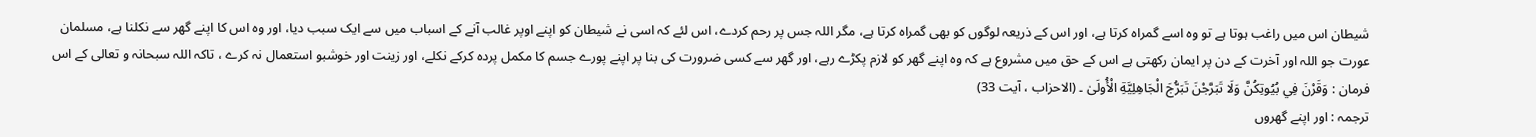شیطان اس میں راغب ہوتا ہے تو وہ اسے گمراہ کرتا ہے، اور اس کے ذریعہ لوگوں کو بھی گمراہ کرتا ہے، مگر اللہ جس پر رحم کردے، اس لئے کہ اسی نے شیطان کو اپنے اوپر غالب آنے کے اسباب میں سے ایک سبب دیا، اور وہ اس کا اپنے گھر سے نکلنا ہے، مسلمان عورت جو اللہ اور آخرت کے دن پر ایمان رکھتی ہے اس کے حق میں مشروع ہے کہ وہ اپنے گھر کو لازم پکڑے رہے، اور گھر سے کسی ضرورت کی بنا پر اپنے پورے جسم کا مکمل پردہ کرکے نکلے، اور زینت اور خوشبو استعمال نہ کرے ، تاکہ اللہ سبحانہ و تعالی کے اس فرمان : وَقَرْنَ فِي بُيُوتِكُنَّ وَلَا تَبَرَّجْنَ تَبَرُّجَ الْجَاهِلِيَّةِ الْأُولَىٰ ۔ (الاحزاب ، آیت 33)
ترجمہ : اور اپنے گھروں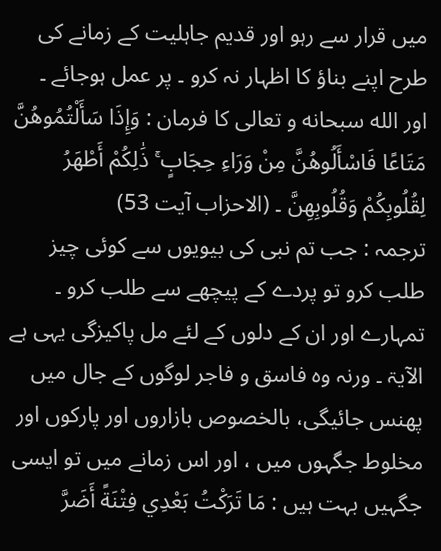میں قرار سے رہو اور قدیم جاہلیت كے زمانے كی طرح اپنے بناؤ کا اظہار نہ كرو ۔ پر عمل ہوجائے ۔
اور الله سبحانه و تعالى كا فرمان : وَإِذَا سَأَلْتُمُوهُنَّ مَتَاعًا فَاسْأَلُوهُنَّ مِنْ وَرَاءِ حِجَابٍ ۚ ذَٰلِكُمْ أَطْهَرُ لِقُلُوبِكُمْ وَقُلُوبِهِنَّ ۔ (الاحزاب آیت 53)
ترجمہ : جب تم نبی كی بیویوں سے كوئی چیز طلب كرو تو پردے كے پیچھے سے طلب كرو ۔ تمہارے اور ان كے دلوں كے لئے مل پاكیزگی یہی ہے الآيۃ ۔ ورنہ وہ فاسق و فاجر لوگوں کے جال میں پھنس جائیگی، بالخصوص بازاروں اور پارکوں اور مخلوط جگہوں میں ، اور اس زمانے میں تو ایسی جگہیں بہت ہیں : مَا تَرَكْتُ بَعْدِي فِتْنَةً أَضَرَّ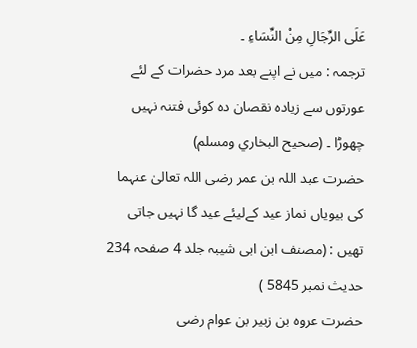عَلَى الرِّجَالِ مِنْ النِّسَاءِ ۔
ترجمہ : میں نے اپنے بعد مرد حضرات کے لئے عورتوں سے زیادہ نقصان دہ کوئی فتنہ نہیں چھوڑا ۔ (صحيح البخاري ومسلم)
حضرت عبد اللہ بن عمر رضی اللہ تعالیٰ عنہما کی بیویاں نماز عید کےلیئے عید گا نہیں جاتی تھیں : (مصنف ابن ابی شیبہ جلد 4 صفحہ 234 حدیث نمبر 5845 )
حضرت عروہ بن زبیر بن عوام رضی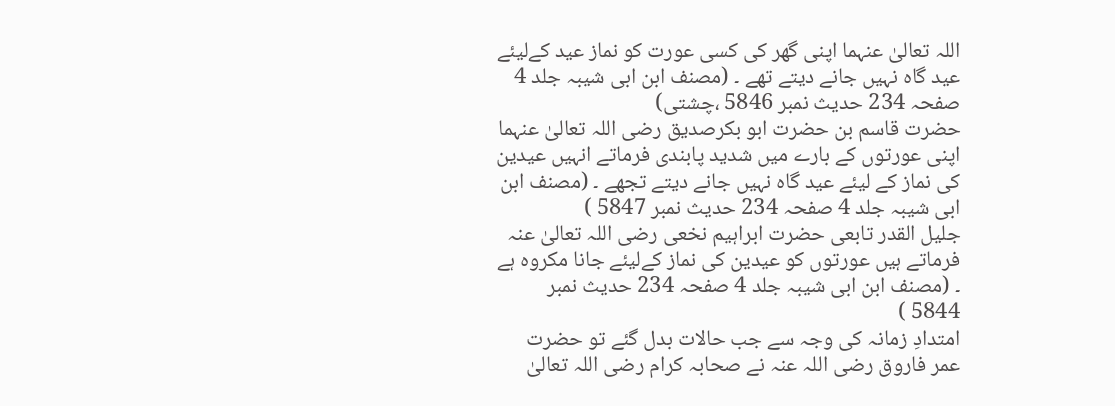اللہ تعالیٰ عنہما اپنی گھر کی کسی عورت کو نماز عید کےلیئے عید گاہ نہیں جانے دیتے تھے ۔ (مصنف ابن ابی شیبہ جلد 4 صفحہ 234 حدیث نمبر 5846 ،چشتی)
حضرت قاسم بن حضرت ابو بکرصدیق رضی اللہ تعالیٰ عنہما اپنی عورتوں کے بارے میں شدید پابندی فرماتے انہیں عیدین کی نماز کے لیئے عید گاہ نہیں جانے دیتے تجھے ۔ (مصنف ابن ابی شیبہ جلد 4 صفحہ 234 حدیث نمبر 5847 )
جلیل القدر تابعی حضرت ابراہیم نخعی رضی اللہ تعالیٰ عنہ فرماتے ہیں عورتوں کو عیدین کی نماز کےلیئے جانا مکروہ ہے ۔ (مصنف ابن ابی شیبہ جلد 4 صفحہ 234 حدیث نمبر 5844 )
امتدادِ زمانہ کی وجہ سے جب حالات بدل گئے تو حضرت عمر فاروق رضی اللہ عنہ نے صحابہ کرام رضی اللہ تعالیٰ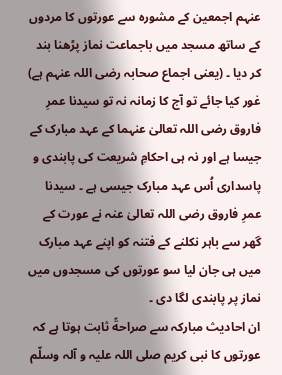عنہم اجمعین کے مشورہ سے عورتوں کا مردوں کے ساتھ مسجد میں باجماعت نماز پڑھنا بند کر دیا ۔ (یعنی اجماع صحابہ رضی اللہ عنہم ہے)
غور کیا جائے تو آج کا زمانہ نہ تو سیدنا عمرِ فاروق رضی اللہ تعالیٰ عنہما کے عہد مبارک کے جیسا ہے اور نہ ہی احکامِ شریعت کی پابندی و پاسداری اُس عہد مبارک جیسی ہے ۔ سیدنا عمرِ فاروق رضی اللہ تعالیٰ عنہ نے عورت کے گھر سے باہر نکلنے کے فتنہ کو اپنے عہد مبارک میں ہی جان لیا سو عورتوں کی مسجدوں میں نماز پر پابندی لگا دی ۔
ان احادیث مبارکہ سے صراحةً ثابت ہوتا ہے کہ عورتوں کا نبی کریم صلی اللہ علیہ و آلہ وسلّم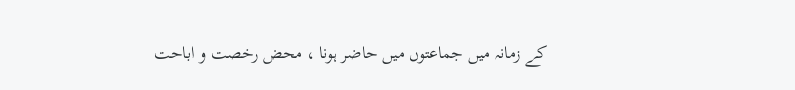کے زمانہ میں جماعتوں میں حاضر ہونا ، محض رخصت و اباحت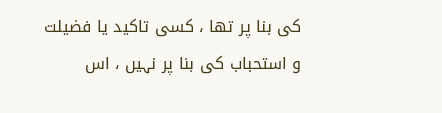کی بنا پر تھا ، کسی تاکید یا فضیلت و استحباب کی بنا پر نہیں ، اس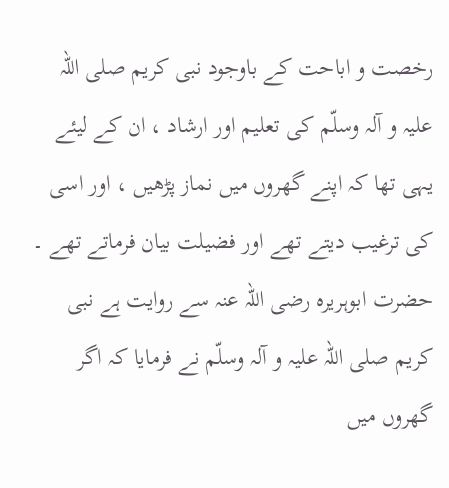رخصت و اباحت کے باوجود نبی کریم صلی اللہ علیہ و آلہ وسلّم کی تعلیم اور ارشاد ، ان کے لیئے یہی تھا کہ اپنے گھروں میں نماز پڑھیں ، اور اسی کی ترغیب دیتے تھے اور فضیلت بیان فرماتے تھے ۔
حضرت ابوہریرہ رضی اللہ عنہ سے روایت ہے نبی کریم صلی اللہ علیہ و آلہ وسلّم نے فرمایا کہ اگر گھروں میں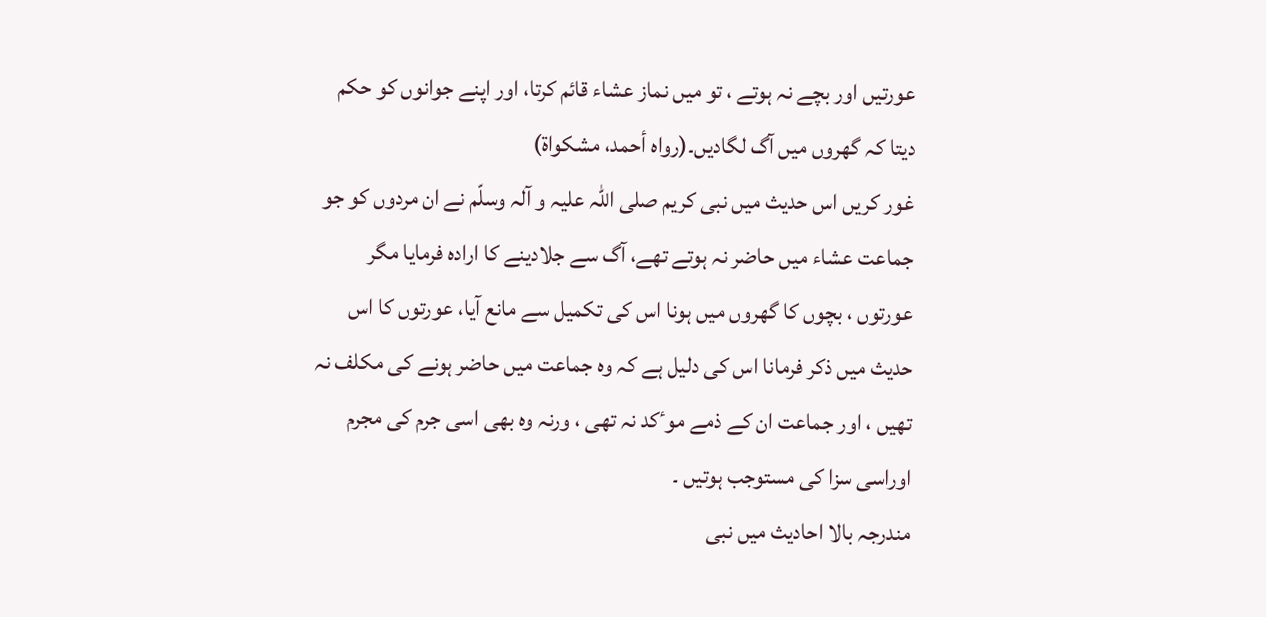عورتیں اور بچے نہ ہوتے ، تو میں نماز عشاء قائم کرتا، اور اپنے جوانوں کو حکم دیتا کہ گھروں میں آگ لگادیں۔(رواہ أحمد، مشکواة)
غور کریں اس حدیث میں نبی کریم صلی اللہ علیہ و آلہ وسلّم نے ان مردوں کو جو جماعت عشاء میں حاضر نہ ہوتے تھے، آگ سے جلادینے کا ارادہ فرمایا مگر عورتوں ، بچوں کا گھروں میں ہونا اس کی تکمیل سے مانع آیا، عورتوں کا اس حدیث میں ذکر فرمانا اس کی دلیل ہے کہ وہ جماعت میں حاضر ہونے کی مکلف نہ تھیں ، اور جماعت ان کے ذمے موٴکد نہ تھی ، ورنہ وہ بھی اسی جرم کی مجرم اوراسی سزا کی مستوجب ہوتیں ۔
مندرجہ بالا احادیث میں نبی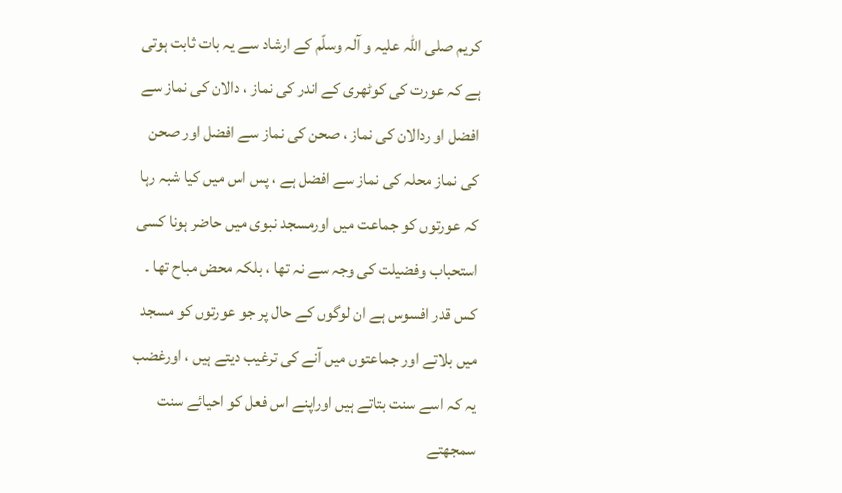کریم صلی اللہ علیہ و آلہ وسلّم کے ارشاد سے یہ بات ثابت ہوتی ہے کہ عورت کی کوٹھری کے اندر کی نماز ، دالان کی نماز سے افضل او ردالان کی نماز ، صحن کی نماز سے افضل اور صحن کی نماز محلہ کی نماز سے افضل ہے ، پس اس میں کیا شبہ رہا کہ عورتوں کو جماعت میں اورمسجد نبوی میں حاضر ہونا کسی استحباب وفضیلت کی وجہ سے نہ تھا ، بلکہ محض مباح تھا ۔
کس قدر افسوس ہے ان لوگوں کے حال پر جو عورتوں کو مسجد میں بلاتے اور جماعتوں میں آنے کی ترغیب دیتے ہیں ، اورغضب یہ کہ اسے سنت بتاتے ہیں اوراپنے اس فعل کو احیائے سنت سمجھتے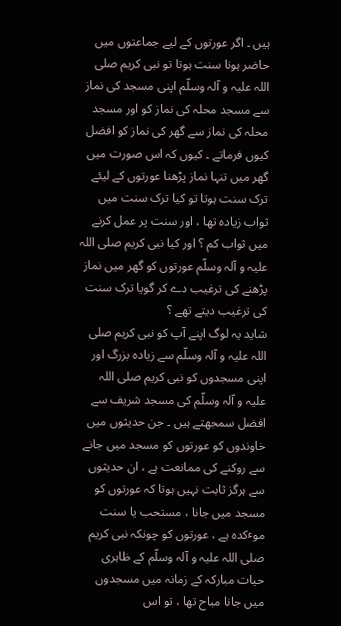ہیں ۔ اگر عورتوں کے لیے جماعتوں میں حاضر ہونا سنت ہوتا تو نبی کریم صلی اللہ علیہ و آلہ وسلّم اپنی مسجد کی نماز سے مسجد محلہ کی نماز کو اور مسجد محلہ کی نماز سے گھر کی نماز کو افضل کیوں فرماتے ۔ کیوں کہ اس صورت میں گھر میں تنہا نماز پڑھنا عورتوں کے لیئے ترک سنت ہوتا تو کیا ترک سنت میں ثواب زیادہ تھا ، اور سنت پر عمل کرنے میں ثواب کم ؟ اور کیا نبی کریم صلی اللہ علیہ و آلہ وسلّم عورتوں کو گھر میں نماز پڑھنے کی ترغیب دے کر گویا ترک سنت کی ترغیب دیتے تھے ؟
شاید یہ لوگ اپنے آپ کو نبی کریم صلی اللہ علیہ و آلہ وسلّم سے زیادہ بزرگ اور اپنی مسجدوں کو نبی کریم صلی اللہ علیہ و آلہ وسلّم کی مسجد شریف سے افضل سمجھتے ہیں ۔ جن حدیثوں میں خاوندوں کو عورتوں کو مسجد میں جانے سے روکنے کی ممانعت ہے ، ان حدیثوں سے ہرگز ثابت نہیں ہوتا کہ عورتوں کو مسجد میں جانا ، مستحب یا سنت موٴکدہ ہے ، عورتوں کو چونکہ نبی کریم صلی اللہ علیہ و آلہ وسلّم کے ظاہری حیات مبارکہ کے زمانہ میں مسجدوں میں جانا مباح تھا ، تو اس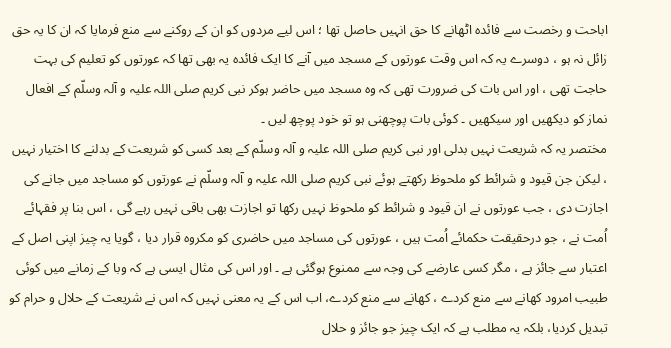اباحت و رخصت سے فائدہ اٹھانے کا حق انہیں حاصل تھا ؛ اس لیے مردوں کو ان کے روکنے سے منع فرمایا کہ ان کا یہ حق زائل نہ ہو ، دوسرے یہ کہ اس وقت عورتوں کے مسجد میں آنے کا ایک فائدہ یہ بھی تھا کہ عورتوں کو تعلیم کی بہت حاجت تھی ، اور اس بات کی ضرورت تھی کہ وہ مسجد میں حاضر ہوکر نبی کریم صلی اللہ علیہ و آلہ وسلّم کے افعال نماز کو دیکھیں اور سیکھیں ۔ کوئی بات پوچھنی ہو تو خود پوچھ لیں ۔
مختصر یہ کہ شریعت نہیں بدلی اور نبی کریم صلی اللہ علیہ و آلہ وسلّم کے بعد کسی کو شریعت کے بدلنے کا اختیار نہیں ، لیکن جن قیود و شرائط کو ملحوظ رکھتے ہوئے نبی کریم صلی اللہ علیہ و آلہ وسلّم نے عورتوں کو مساجد میں جانے کی اجازت دی ، جب عورتوں نے ان قیود و شرائط کو ملحوظ نہیں رکھا تو اجازت بھی باقی نہیں رہے گی ، اس بنا پر فقہائے اُمت نے ، جو درحقیقت حکمائے اُمت ہیں ، عورتوں کی مساجد میں حاضری کو مکروہ قرار دیا ، گویا یہ چیز اپنی اصل کے اعتبار سے جائز ہے ، مگر کسی عارضے کی وجہ سے ممنوع ہوگئی ہے ۔ اور اس کی مثال ایسی ہے کہ وبا کے زمانے میں کوئی طبیب امرود کھانے سے منع کردے ، کھانے سے منع کردے، اب اس کے یہ معنی نہیں کہ اس نے شریعت کے حلال و حرام کو تبدیل کردیا، بلکہ یہ مطلب ہے کہ ایک چیز جو جائز و حلال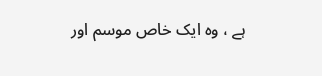ہے ، وہ ایک خاص موسم اور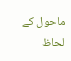ماحول کے لحاظ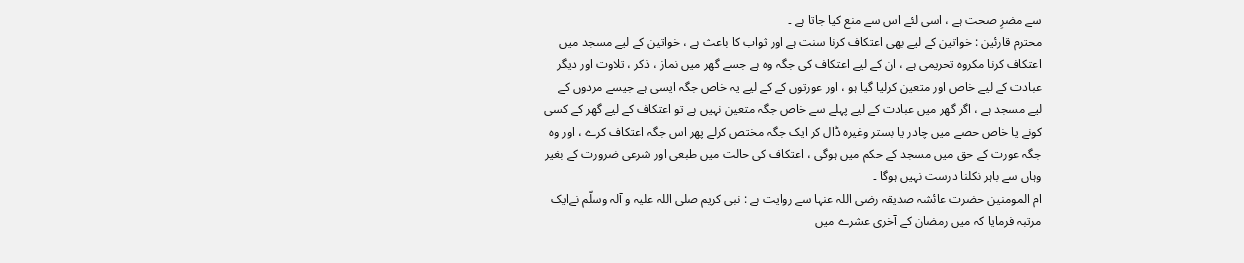سے مضرِ صحت ہے ، اسی لئے اس سے منع کیا جاتا ہے ۔
محترم قارئین : خواتین کے لیے بھی اعتکاف کرنا سنت ہے اور ثواب کا باعث ہے ، خواتین کے لیے مسجد میں اعتکاف کرنا مکروہ تحریمی ہے ، ان کے لیے اعتکاف کی جگہ وہ ہے جسے گھر میں نماز ، ذکر ، تلاوت اور دیگر عبادت کے لیے خاص اور متعین کرلیا گیا ہو ، اور عورتوں کے کے لیے یہ خاص جگہ ایسی ہے جیسے مردوں کے لیے مسجد ہے ، اگر گھر میں عبادت کے لیے پہلے سے خاص جگہ متعین نہیں ہے تو اعتکاف کے لیے گھر کے کسی کونے یا خاص حصے میں چادر یا بستر وغیرہ ڈال کر ایک جگہ مختص کرلے پھر اس جگہ اعتکاف کرے ، اور وہ جگہ عورت کے حق میں مسجد کے حکم میں ہوگی ، اعتکاف کی حالت میں طبعی اور شرعی ضرورت کے بغیر وہاں سے باہر نکلنا درست نہیں ہوگا ۔
ام المومنین حضرت عائشہ صدیقہ رضی اللہ عنہا سے روایت ہے : نبی کریم صلی اللہ علیہ و آلہ وسلّم نےایک مرتبہ فرمایا کہ میں رمضان کے آخری عشرے میں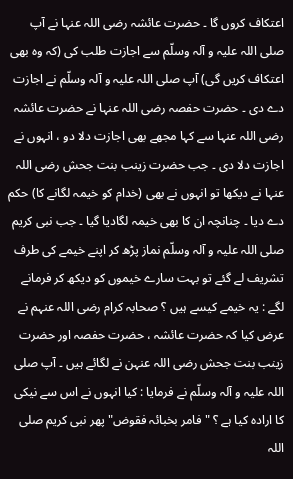اعتکاف کروں گا ۔ حضرت عائشہ رضی اللہ عنہا نے آپ صلی اللہ علیہ و آلہ وسلّم سے اجازت طلب کی (کہ وہ بھی اعتکاف کریں گی) آپ صلی اللہ علیہ و آلہ وسلّم نے اجازت دے دی ۔ حضرت حفصہ رضی اللہ عنہا نے حضرت عائشہ رضی اللہ عنہا سے کہا مجھے بھی اجازت دلا دو ، انہوں نے اجازت دلا دی ۔ جب حضرت زینب بنت جحش رضی اللہ عنہا نے دیکھا تو انہوں نے بھی (خدام کو خیمہ لگانے کا) حکم دے دیا ۔ چنانچہ ان کا بھی خیمہ لگادیا گیا ۔ جب نبی کریم صلی اللہ علیہ و آلہ وسلّم نماز پڑھ کر اپنے خیمے کی طرف تشریف لے گئے تو بہت سارے خیموں کو دیکھ کر فرمانے لگے : یہ خیمے کیسے ہیں ؟ صحابہ کرام رضی اللہ عنہم نے عرض کیا کہ حضرت عائشہ ، حضرت حفصہ اور حضرت زینب بنت جحش رضی اللہ عنہن نے لگائے ہیں ۔ آپ صلی اللہ علیہ و آلہ وسلّم نے فرمایا : کیا انہوں نے اس سے نیکی کا ارادہ کیا ہے ؟ "فامر بخبائہ فقوض" پهر نبی کریم صلی اللہ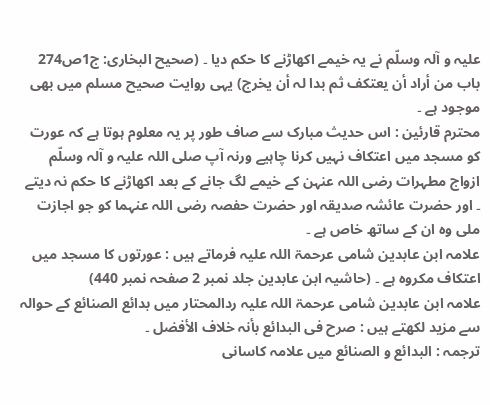علیہ و آلہ وسلّم نے یہ خیمے اکھاڑنے کا حکم دیا ۔ (صحیح البخاری: ج1ص274 باب من أراد أن يعتكف ثم بدا لہ أن يخرج) یہی روایت صحیح مسلم میں بهی موجود ہے ۔
محترم قارئین : اس حدیث مبارک سے صاف طور پر یہ معلوم ہوتا ہے کہ عورت کو مسجد میں اعتکاف نہیں کرنا چاہیے ورنہ آپ صلی اللہ علیہ و آلہ وسلّم ازواج مطہرات رضی اللہ عنہن کے خیمے لگ جانے کے بعد اکھاڑنے کا حکم نہ دیتے ۔ اور حضرت عائشہ صدیقہ اور حضرت حفصہ رضی اللہ عنہما کو جو اجازت ملی وہ ان کے ساتھ خاص ہے ۔
علامہ ابن عابدین شامی عرحمۃ اللہ علیہ فرماتے ہیں : عورتوں کا مسجد میں اعتکاف مکروہ ہے ۔ (حاشیہ ابن عابدین جلد نمبر 2 صفحہ نمبر 440)
علامہ ابن عابدین شامی عرحمۃ اللہ علیہ ردالمحتار میں بدائع الصنائع کے حوالہ سے مزید لکھتے ہیں : صرح فی البدائع بأنہ خلاف الأفضل ۔
ترجمہ : البدائع و الصنائع میں علامہ کاسانی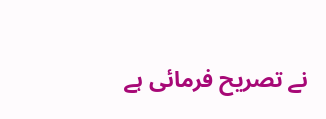نے تصریح فرمائی ہے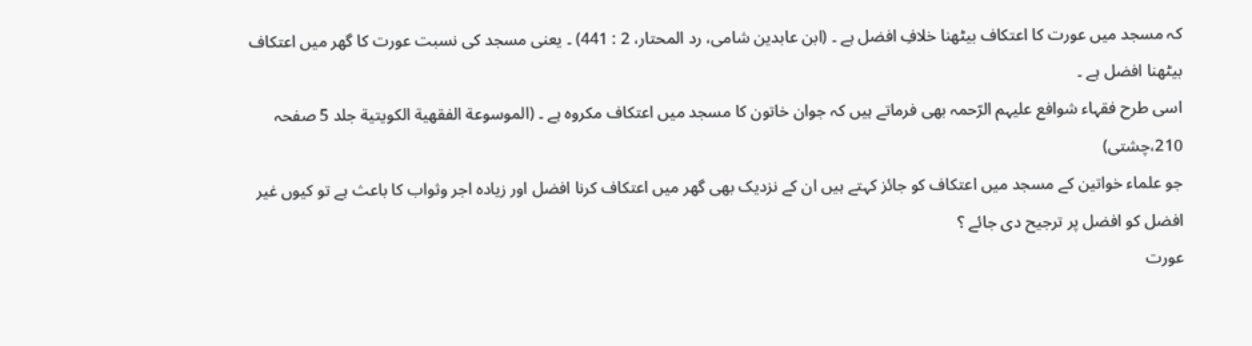کہ مسجد میں عورت کا اعتکاف بیٹھنا خلافِ افضل ہے ۔ (ابن عابدين شامی، رد المحتار، 2 : 441) ۔ یعنی مسجد کی نسبت عورت کا گھر میں اعتکاف بیٹھنا افضل ہے ۔
اسی طرح فقہاء شوافع علیہم الرّحمہ بهی فرماتے ہیں کہ جوان خاتون کا مسجد میں اعتکاف مکروہ ہے ۔ (الموسوعة الفقهية الکویتیة جلد 5 صفحہ 210،چشتی)
جو علماء خواتین کے مسجد میں اعتکاف کو جائز کہتے ہیں ان کے نزدیک بهی گهر میں اعتکاف کرنا افضل اور زیادہ اجر وثواب کا باعث ہے تو کیوں غیر افضل کو افضل پر ترجیح دی جائے ؟
عورت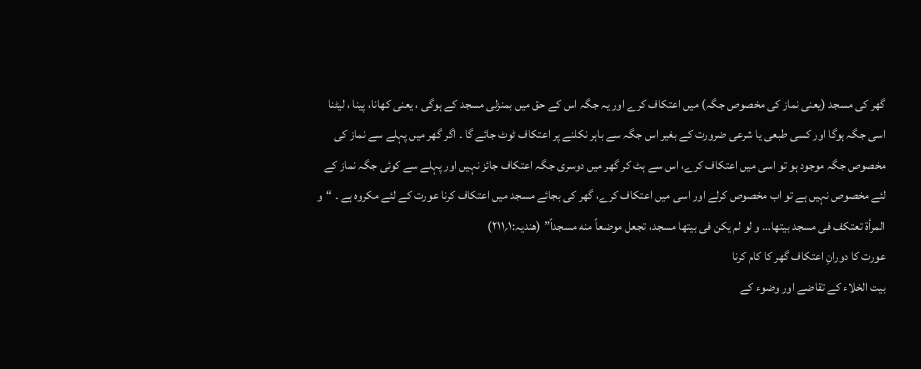گھر کی مسجد (یعنی نماز کی مخصوص جگہ) میں اعتکاف کرے اور یہ جگہ اس کے حق میں بمنزلی مسجد کے ہوگی ، یعنی کھانا، پینا ، لیٹنا اسی جگہ ہوگا اور کسی طبعی یا شرعی ضرورت کے بغیر اس جگہ سے باہر نکلنے پر اعتکاف ٹوٹ جائے گا ۔ اگر گھر میں پہلے سے نماز کی مخصوص جگہ موجود ہو تو اسی میں اعتکاف کرے، اس سے ہٹ کر گھر میں دوسری جگہ اعتکاف جائز نہیں اور پہلے سے کوئی جگہ نماز کے لئے مخصوص نہیں ہے تو اب مخصوص کرلے اور اسی میں اعتکاف کرے، گھر کی بجائے مسجد میں اعتکاف کرنا عورت کے لئے مکروہ ہے ۔ “و المرأة تعتکف فی مسجد بیتها… و لو لم یکن فی بیتها مسجد، تجعل موضعاً منه مسجداً” (ھندیہ:۱؍۲۱۱)
عورت کا دورانِ اعتکاف گھر کا کام کرنا
بیت الخلاء کے تقاضے اور وضوء کے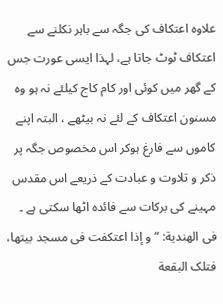علاوہ اعتکاف کی جگہ سے باہر نکلنے سے اعتکاف ٹوٹ جاتا ہے، لہذا ایسی عورت جس کے گھر میں کوئی اور کام کاج کیلئے نہ ہو وہ مسنون اعتکاف کے لئے نہ بیٹھے ، البتہ اپنے کاموں سے فارغ ہوکر اس مخصوص جگہ پر ذکر و تلاوت و عبادت کے ذریعے اس مقدس مہینے کی برکات سے فائدہ اٹھا سکتی ہے ۔ فی الهندیة: “و إذا اعتکفت فی مسجد بیتها، فتلک البقعة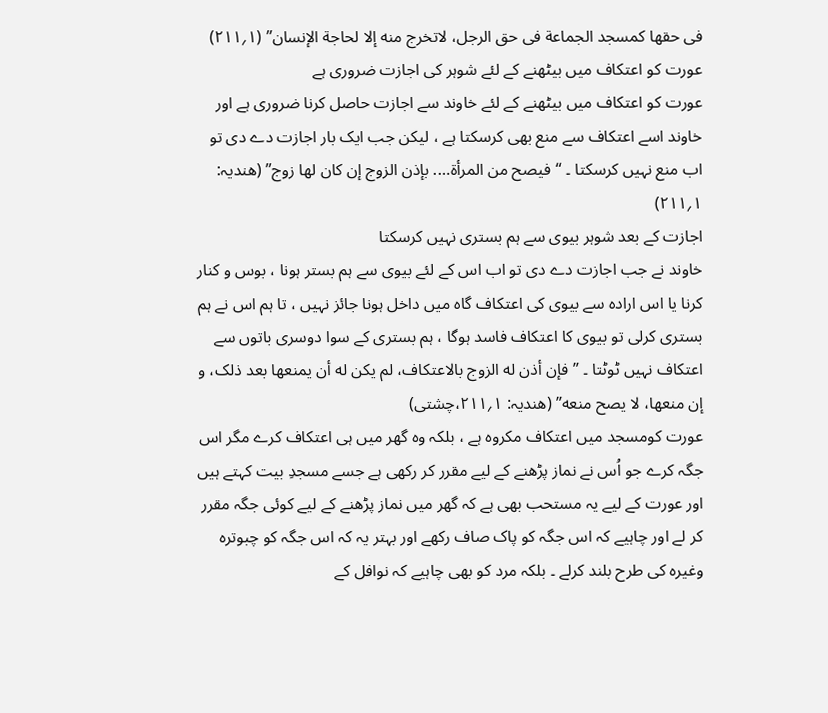فی حقها کمسجد الجماعة فی حق الرجل، لاتخرج منه إلا لحاجة الإنسان” (۱؍۲۱۱)
عورت کو اعتکاف میں بیٹھنے کے لئے شوہر کی اجازت ضروری ہے
عورت کو اعتکاف میں بیٹھنے کے لئے خاوند سے اجازت حاصل کرنا ضروری ہے اور خاوند اسے اعتکاف سے منع بھی کرسکتا ہے ، لیکن جب ایک بار اجازت دے دی تو اب منع نہیں کرسکتا ۔ “فیصح من المرأة…. بإذن الزوج إن کان لها زوج” (ھندیہ: ۱؍۲۱۱)
اجازت کے بعد شوہر بیوی سے ہم بستری نہیں کرسکتا
خاوند نے جب اجازت دے دی تو اب اس کے لئے بیوی سے ہم بستر ہونا ، بوس و کنار کرنا یا اس ارادہ سے بیوی کی اعتکاف گاہ میں داخل ہونا جائز نہیں ، تا ہم اس نے ہم بستری کرلی تو بیوی کا اعتکاف فاسد ہوگا ، ہم بستری کے سوا دوسری باتوں سے اعتکاف نہیں ٹوٹتا ۔ ” فإن أذن له الزوج بالاعتکاف، لم یکن له أن یمنعها بعد ذلک، و إن منعها، لا یصح منعه” (ھندیہ: ۱؍۲۱۱،چشتی)
عورت کومسجد میں اعتکاف مکروہ ہے ، بلکہ وہ گھر میں ہی اعتکاف کرے مگر اس جگہ کرے جو اُس نے نماز پڑھنے کے لیے مقرر کر رکھی ہے جسے مسجدِ بیت کہتے ہیں اور عورت کے لیے یہ مستحب بھی ہے کہ گھر میں نماز پڑھنے کے لیے کوئی جگہ مقرر کر لے اور چاہیے کہ اس جگہ کو پاک صاف رکھے اور بہتر یہ کہ اس جگہ کو چبوترہ وغیرہ کی طرح بلند کرلے ۔ بلکہ مرد کو بھی چاہیے کہ نوافل کے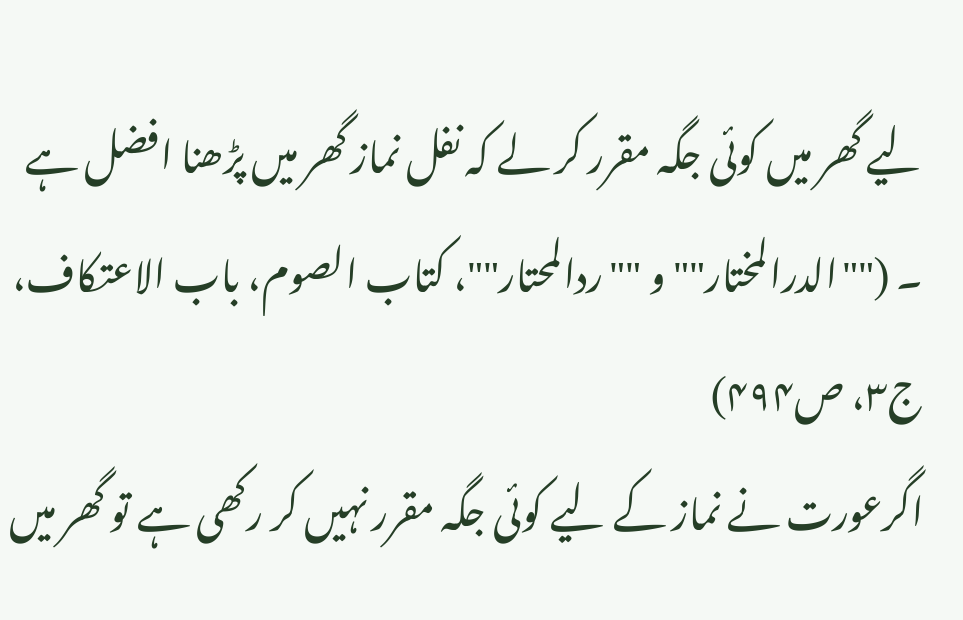لیے گھر میں کوئی جگہ مقرر کر لے کہ نفل نماز گھر میں پڑھنا افضل ہے ۔ (""الدرالمختار"" و ""ردالمحتار""، کتاب الصوم، باب الاعتکاف، ج۳، ص۴۹۴)
اگرعورت نے نماز کے لیے کوئی جگہ مقرر نہیں کر رکھی ہے تو گھر میں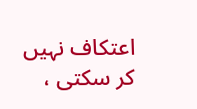اعتکاف نہیں کر سکتی ،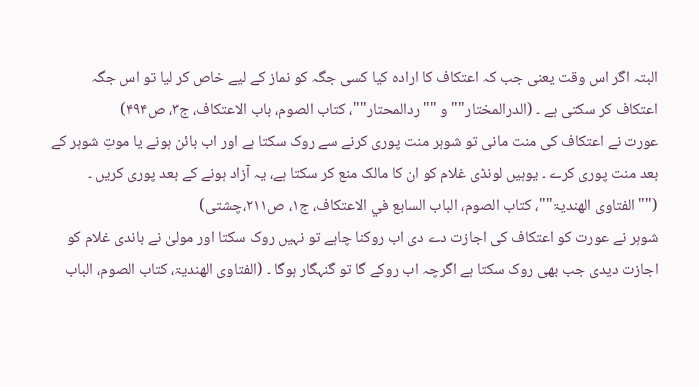البتہ اگر اس وقت یعنی جب کہ اعتکاف کا ارادہ کیا کسی جگہ کو نماز کے لیے خاص کر لیا تو اس جگہ اعتکاف کر سکتی ہے ۔ (الدرالمختار"" و ""ردالمحتار""، کتاب الصوم، باب الاعتکاف، ج۳، ص۴۹۴)
عورت نے اعتکاف کی منت مانی تو شوہر منت پوری کرنے سے روک سکتا ہے اور اب بائن ہونے یا موتِ شوہر کے بعد منت پوری کرے ۔ یوہیں لونڈی غلام کو ان کا مالک منع کر سکتا ہے، یہ آزاد ہونے کے بعد پوری کریں ۔ (""الفتاوی الھندیۃ""، کتاب الصوم، الباب السابع في الاعتکاف، ج۱، ص۲۱۱،چشتی)
شوہر نے عورت کو اعتکاف کی اجازت دے دی اب روکنا چاہے تو نہیں روک سکتا اور مولیٰ نے باندی غلام کو اجازت دیدی جب بھی روک سکتا ہے اگرچہ اب روکے گا تو گنہگار ہوگا ۔ (الفتاوی الھندیۃ، کتاب الصوم، الباب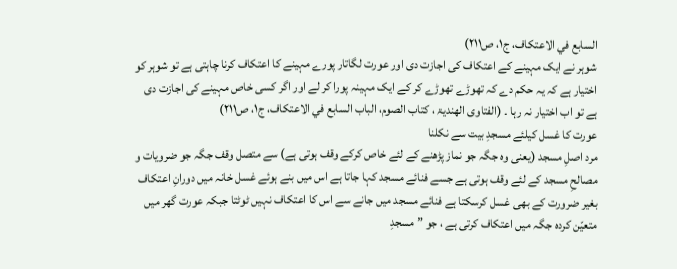السابع في الاعتکاف، ج۱، ص۲۱۱)
شوہر نے ایک مہینے کے اعتکاف کی اجازت دی اور عورت لگاتار پورے مہینے کا اعتکاف کرنا چاہتی ہے تو شوہر کو اختیار ہے کہ یہ حکم دے کہ تھوڑے تھوڑے کر کے ایک مہینہ پورا کر لے اور اگر کسی خاص مہینے کی اجازت دی ہے تو اب اختیار نہ رہا ۔ (الفتاوی الھندیۃ ، کتاب الصوم، الباب السابع في الاعتکاف، ج۱، ص۲۱۱)
عورت کا غسل کیلئے مسجدِ بیت سے نکلنا
مرد اصلِ مسجد (یعنی وہ جگہ جو نماز پڑھنے کے لئے خاص کرکے وقف ہوتی ہے) سے متصل وقف جگہ جو ضرویات و مصالحِ مسجد کے لئے وقف ہوتی ہے جسے فنائے مسجد کہا جاتا ہے اس میں بنے ہوئے غسل خانہ میں دورانِ اعتکاف بغیر ضرورت کے بھی غسل کرسکتا ہے فنائے مسجد میں جانے سے اس کا اعتکاف نہیں ٹوٹتا جبکہ عورت گھر میں متعیّن کردہ جگہ میں اعتکاف کرتی ہے ، جو ”مسجدِ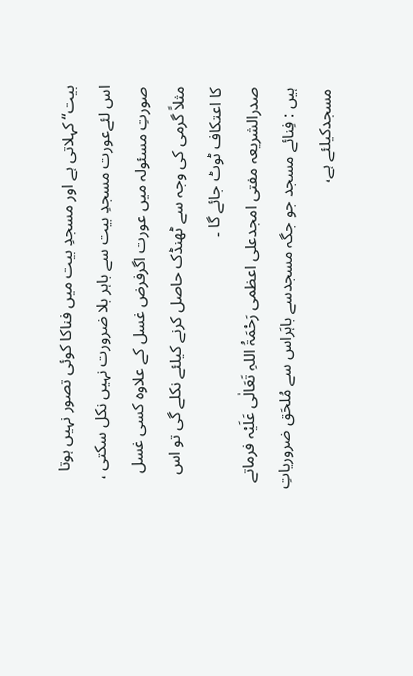بیت“ کہلاتی ہے اور مسجدِ بیت میں فناکا کوئی تصور نہیں ہوتا اس لئےعورت مسجدِ بیت سے باہر بلا ضرورت نہیں نکل سکتی ، صورتِ مسئولہ میں عورت اگرفرض غسل کے علاوہ کسی غسل مثلاً گرمی کی وجہ سے ٹھنڈک حاصل کرنے کیلئے نکلے گی تو اس کا اعتکاف ٹوٹ جائے گا ۔
صدرالشریعہ مفتی امجدعلی اعظمی رَحْمَۃُ اللہِ تَعَالٰی عَلَیْہ فرماتے ہیں : فِنائے مسجد جو جگہ مسجدسے باہَراس سے مُلحَق ضروریاتِ مسجدکیلئے ہے،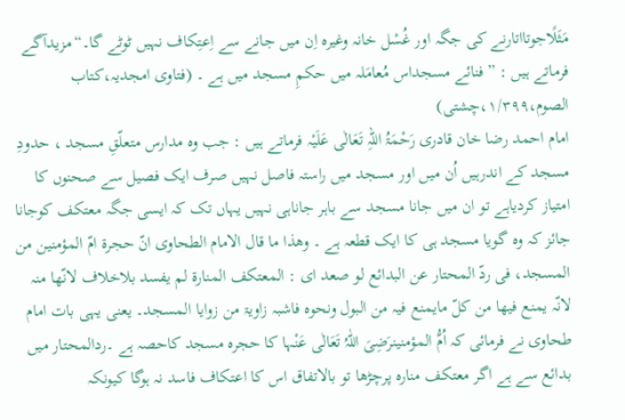مَثَلًاجوتااتارنے کی جگہ اور غُسْل خانہ وغیرہ اِن میں جانے سے اِعتِکاف نہیں ٹوٹے گا۔“مزیدآگے فرماتے ہیں : ”فنائے مسجداس مُعامَلہ میں حکمِ مسجد میں ہے ۔ (فتاوی امجدیہ،کتاب الصوم،۱/۳۹۹،چشتی)
امام احمد رضا خان قادری رَحْمَۃُ اللہِ تَعَالٰی عَلَیْہ فرماتے ہیں : جب وہ مدارس متعلّقِ مسجد ، حدودِ مسجد کے اندرہیں اُن میں اور مسجد میں راستہ فاصل نہیں صرف ایک فصیل سے صحنوں کا امتیاز کردیاہے تو ان میں جانا مسجد سے باہر جاناہی نہیں یہاں تک کہ ایسی جگہ معتکف کوجانا جائز کہ وہ گویا مسجد ہی کا ایک قطعہ ہے ۔ وھذا ما قال الامام الطحاوی انّ حجرۃ امّ المؤمنین من المسجد، فی ردّ المحتار عن البدائع لو صعد ای : المعتکف المنارۃ لم یفسد بلاخلاف لانّھا منہ لانّہ یمنع فیھا من کلّ مایمنع فیہ من البول ونحوہ فاشبہ زاویۃ من زوایا المسجد۔ یعنی یہی بات امام طحاوی نے فرمائی کہ اُمُّ المؤمنینرَضِیَ اللّٰہُ تَعَالٰی عَنْہا کا حجرہ مسجد کاحصہ ہے ۔ردالمحتار میں بدائع سے ہے اگر معتکف منارہ پرچڑھا تو بالاتفاق اس کا اعتکاف فاسد نہ ہوگا کیونکہ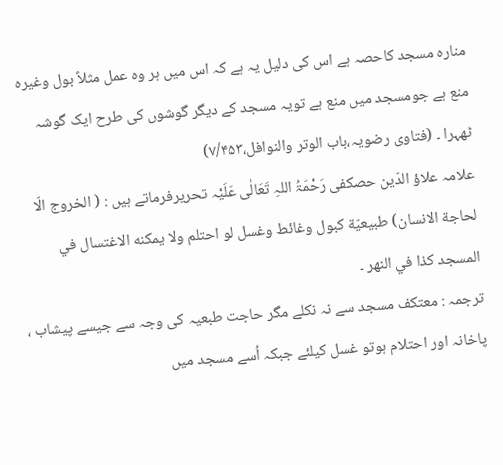منارہ مسجد کاحصہ ہے اس کی دلیل یہ ہے کہ اس میں ہر وہ عمل مثلاً بول وغیرہ منع ہے جومسجد میں منع ہے تویہ مسجد کے دیگر گوشوں کی طرح ایک گوشہ ٹھہرا ۔ (فتاوی رضویہ،باب الوتر والنوافل،۷/۴۵۳)
علامہ علاؤ الدّین حصکفی رَحْمَۃُ اللہِ تَعَالٰی عَلَیْہ تحریرفرماتے ہیں : ( الخروج الّا لحاجة الانسان) طبيعيّة كبول وغائط وغسل لو احتلم ولا يمكنه الاغتسال في المسجد كذا في النهر ۔
ترجمہ : معتکف مسجد سے نہ نکلے مگر حاجت طبعیہ کی وجہ سے جیسے پیشاب ، پاخانہ اور احتلام ہوتو غسل کیلئے جبکہ اُسے مسجد میں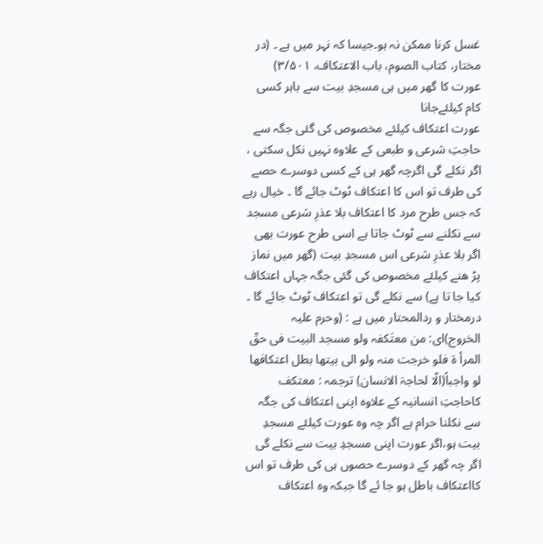غسل کرنا ممکن نہ ہو۔جیسا کہ نہر میں ہے ۔ (در مختار، کتاب الصوم، باب الاعتکاف، ۳/۵۰۱)
عورت کا گھر میں ہی مسجدِ بیت سے باہر کسی کام کیلئےجانا
عورت اعتکاف کیلئے مخصوص کی گئی جگہ سے حاجتِ شرعی و طبعی کے علاوہ نہیں نکل سکتی ، اگر نکلے گی اگرچہ گھر ہی کے کسی دوسرے حصے کی طرف تو اس کا اعتکاف ٹوٹ جائے گا ۔ خیال رہے کہ جس طرح مرد کا اعتکاف بلا عذرِ شرعی مسجد سے نکلنے سے ٹوٹ جاتا ہے اسی طرح عورت بھی اگر بلا عذرِ شرعی اس مسجدِ بیت (گھر میں نماز پڑ ھنے کیلئے مخصوص کی گئی جگہ جہاں اعتکاف کیا جا تا ہے) سے نکلے گی تو اعتکاف ٹوٹ جائے گا ۔
درمختار و ردالمحتار میں ہے : (وحرم علیہ الخروج)ای: من معتَکفہ ولو مسجد البیت فی حقّ المرأ ۃ فلو خرجت منہ ولو الی بیتھا بطل اعتکافھا لو واجباً(الّا لحاجۃ الانسان) ترجمہ : معتکف کاحاجتِ انسانیہ کے علاوہ اپنی اعتکاف کی جگہ سے نکلنا حرام ہے اگر چہ وہ عورت کیلئے مسجدِ بیت ہو،اگر عورت اپنی مسجدِ بیت سے نکلے گی اگر چہ گھر کے دوسرے حصوں ہی کی طرف تو اس کااعتکاف باطل ہو جا ئے گا جبکہ وہ اعتکاف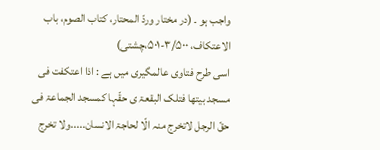واجب ہو ۔ (در مختار وردّ المحتار، کتاب الصوم، باب الاعتکاف، ۳/۵۰۰-۵۰۱،چشتی)
اسی طرح فتاوی عالمگیری میں ہے : اذا اعتکفت فی مسجد بیتھا فتلک البقعۃ ی حقّہا کمسجد الجماعۃ فی حقّ الرجل لاتخرج منہ الّا لحاجۃ الانسان.....ولا تخرج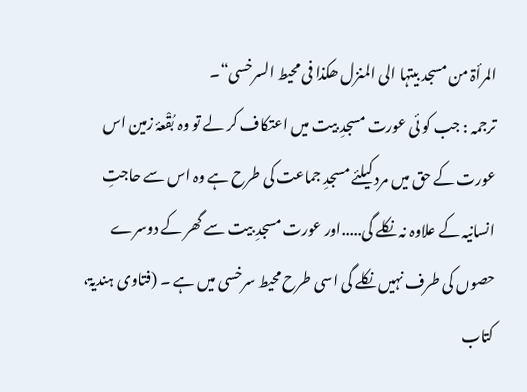المرأۃ من مسجد بیتہا الی المنزل ھکذا فی محیط السرخسی“۔
ترجمہ : جب کو ئی عورت مسجدِ بیت میں اعتکاف کر لے تو وہ بُقْعۂ زمین اس عورت کے حق میں مرد کیلئے مسجدِ جماعت کی طرح ہے وہ اس سے حاجتِ انسانیہ کے علاوہ نہ نکلے گی.....اور عورت مسجدِ بیت سے گھر کے دوسرے حصوں کی طرف نہیں نکلے گی اسی طرح محیط سرخسی میں ہے ۔ (فتاوی ہندیۃ، کتاب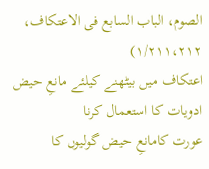الصوم، الباب السابع فی الاعتکاف، ۱/۲۱۱،۲۱۲)
اعتکاف میں بیٹھنے کیلئے مانعِ حیض ادویات کا استعمال کرنا
عورت کامانعِ حیض گولیوں کا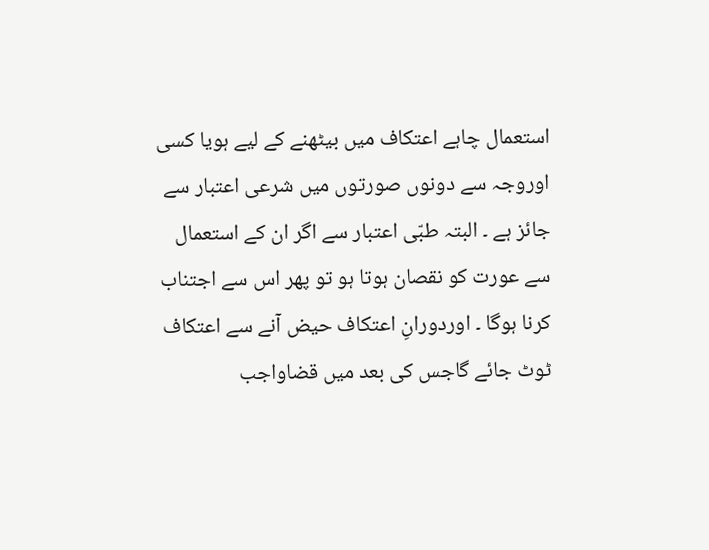استعمال چاہے اعتکاف میں بیٹھنے کے لیے ہویا کسی اوروجہ سے دونوں صورتوں میں شرعی اعتبار سے جائز ہے ۔ البتہ طبّی اعتبار سے اگر ان کے استعمال سے عورت کو نقصان ہوتا ہو تو پھر اس سے اجتناب کرنا ہوگا ۔ اوردورانِ اعتکاف حیض آنے سے اعتکاف ٹوٹ جائے گاجس کی بعد میں قضاواجب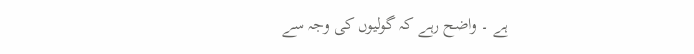ہے ۔ واضح رہے کہ گولیوں کی وجہ سے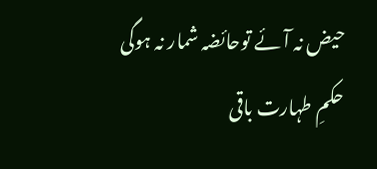حیض نہ آئے توحائضہ شمار نہ ہوگی حکمِ طہارت باقی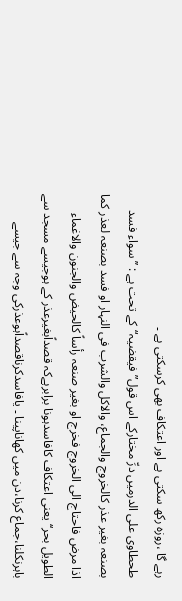رہے گا ،روزہ رکھ سکتی ہے اور اعتکاف بھی کرسکتی ہے ۔
طحطاوی علی الدرمیں درِّ مختارکے اس قول”فیقضیہ“کے تحت ہے : ’’سواء فسد بصنعہ بغیر عذر کالخروج والجماع، والاکل والشرب فی النہار او فسد بصنعہ لعذر کما اذا مرض فاحتاج الی الخروج فخرج او بغیر صنعہ رأساً کالحیض والجنون والاغماء الطویل بحر‘‘یعنی اعتکاف کافاسدہونا برابرہےکہ قصداًبغیرعذر کے ہوجیسے مسجد سے باہرنکلنا،جماع کرنا،دن میں کھاناپینا ۔ یافاسدکرناقصداًہوعذرکی وجہ سے جیسے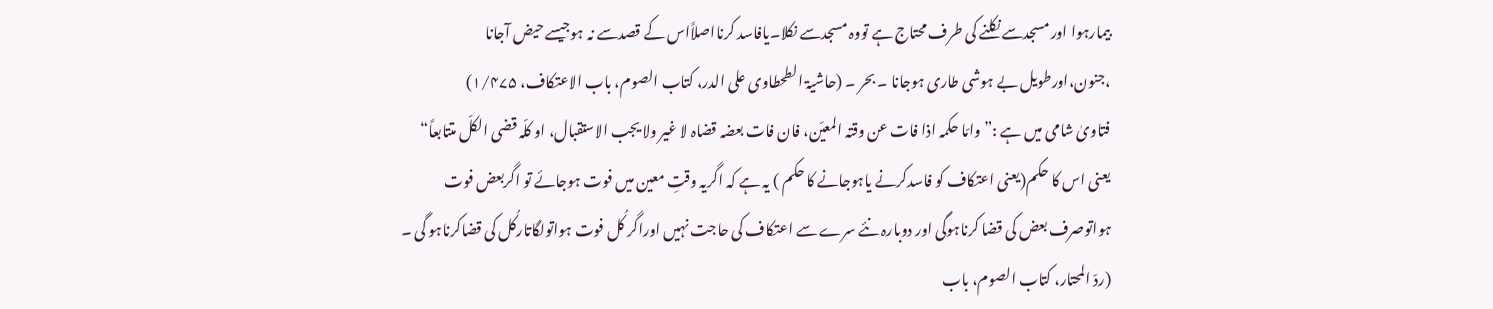بیمارہوا اور مسجدسے نکلنے کی طرف محتاج ہے تووہ مسجدسے نکلا۔یافاسد کرنااصلاًاس کے قصدسے نہ ہوجیسے حیض آجانا ،جنون،اورطویل بے ہوشی طاری ہوجانا ۔ بحر ۔ (حاشیۃ الطحطاوی علی الدر، کتاب الصوم، باب الاعتکاف، ۱/۴۷۵)
فتاویٰ شامی میں ہے :” وامّا حکمہ اذا فات عن وقتہ المعیّن، فان فات بعضہ قضاہ لا غیر ولا یجب الاستقبال، او کلّہ قضی الکلّ متتابعاً“ یعنی اس کا حکم(یعنی اعتکاف کو فاسدکرنے یاہوجانے کا حکم ) یہ ہے کہ اگریہ وقتِ معین میں فوت ہوجائے تو اگربعض فوت ہواتوصرف بعض کی قضا کرناہوگی اور دوبارہ نئے سرے سے اعتکاف کی حاجت نہیں اوراگر کُل فوت ہواتولگاتارکُل کی قضاکرناہو گی ۔ (ردّ المحتار، کتاب الصوم، باب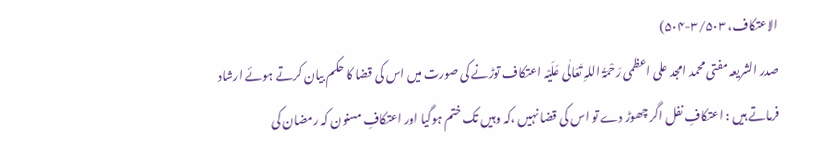الاعتکاف، ۳/۵۰۳-۵۰۴)
صدر الشریعہ مفتی محمد امجد علی اعظمی رَحْمَۃُ اللہِ تَعَالٰی عَلَیْہ اعتکاف توڑنے کی صورت میں اس کی قضا کا حکم بیان کرتے ہوئے ارشاد فرماتے ہیں : اعتکافِ نفل اگر چھوڑ دے تو اس کی قضا نہیں ،کہ وہیں تک ختم ہوگیا اور اعتکافِ مسنون کہ رمضان کی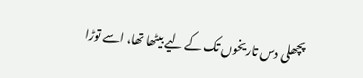پچھلی دس تاریخوں تک کے لیے بیٹھا تھا، اسے توڑا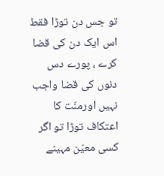تو جس دن توڑا فقط اس ایک دن کی قضا کرے ، پورے دس دنوں کی قضا واجب نہیں اورمنّت کا اعتکاف توڑا تو اگر کسی معیّن مہینے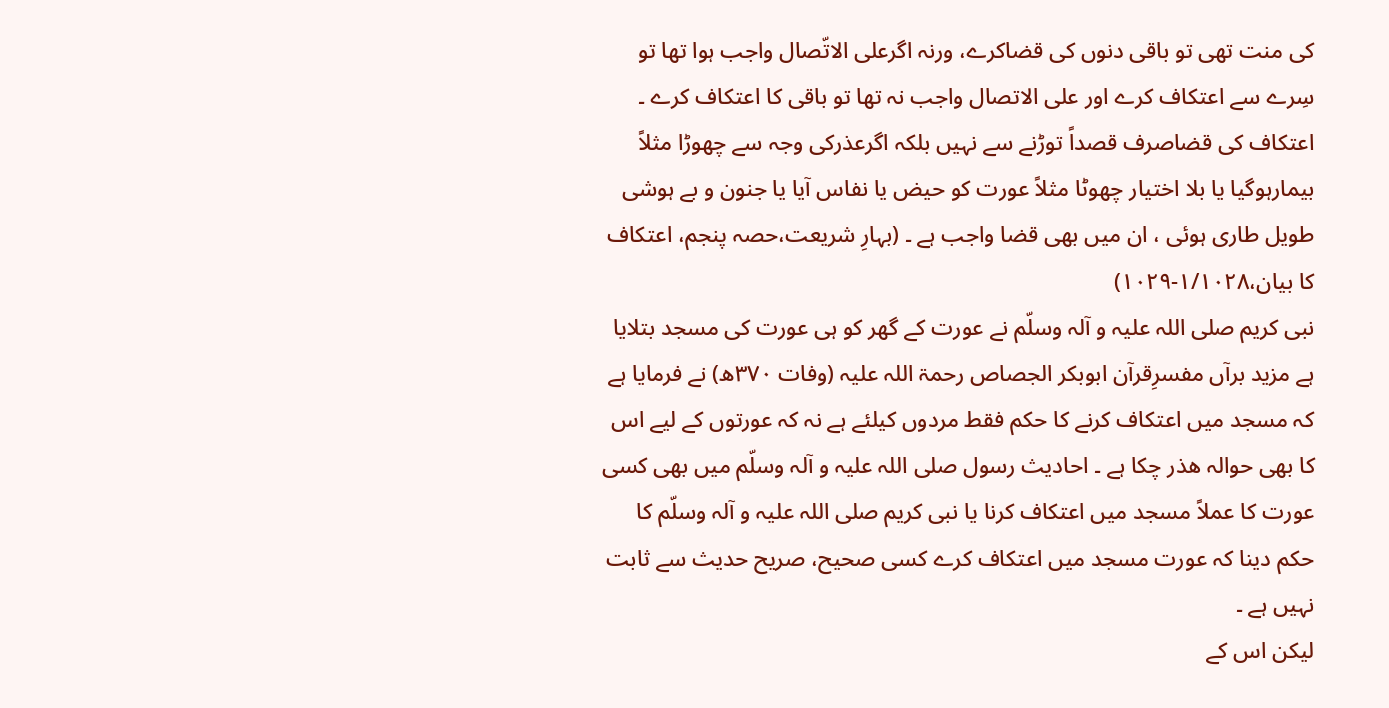کی منت تھی تو باقی دنوں کی قضاکرے، ورنہ اگرعلی الاتّصال واجب ہوا تھا تو سِرے سے اعتکاف کرے اور علی الاتصال واجب نہ تھا تو باقی کا اعتکاف کرے ۔
اعتکاف کی قضاصرف قصداً توڑنے سے نہیں بلکہ اگرعذرکی وجہ سے چھوڑا مثلاً بیمارہوگیا یا بلا اختیار چھوٹا مثلاً عورت کو حیض یا نفاس آیا یا جنون و بے ہوشی طویل طاری ہوئی ، ان میں بھی قضا واجب ہے ۔ (بہارِ شریعت،حصہ پنجم، اعتکاف کا بیان،۱/۱۰۲۸-۱۰۲۹)
نبی کریم صلی اللہ علیہ و آلہ وسلّم نے عورت کے گھر کو ہی عورت کی مسجد بتلایا ہے مزید برآں مفسرِقرآن ابوبکر الجصاص رحمۃ اللہ علیہ (وفات ۳۷۰ھ) نے فرمایا ہے کہ مسجد میں اعتکاف کرنے کا حکم فقط مردوں کیلئے ہے نہ کہ عورتوں کے لیے اس کا بھی حوالہ ھذر چکا ہے ۔ احادیث رسول صلی اللہ علیہ و آلہ وسلّم میں بھی کسی عورت کا عملاً مسجد میں اعتکاف کرنا یا نبی کریم صلی اللہ علیہ و آلہ وسلّم کا حکم دینا کہ عورت مسجد میں اعتکاف کرے کسی صحیح، صریح حدیث سے ثابت نہیں ہے ۔
لیکن اس کے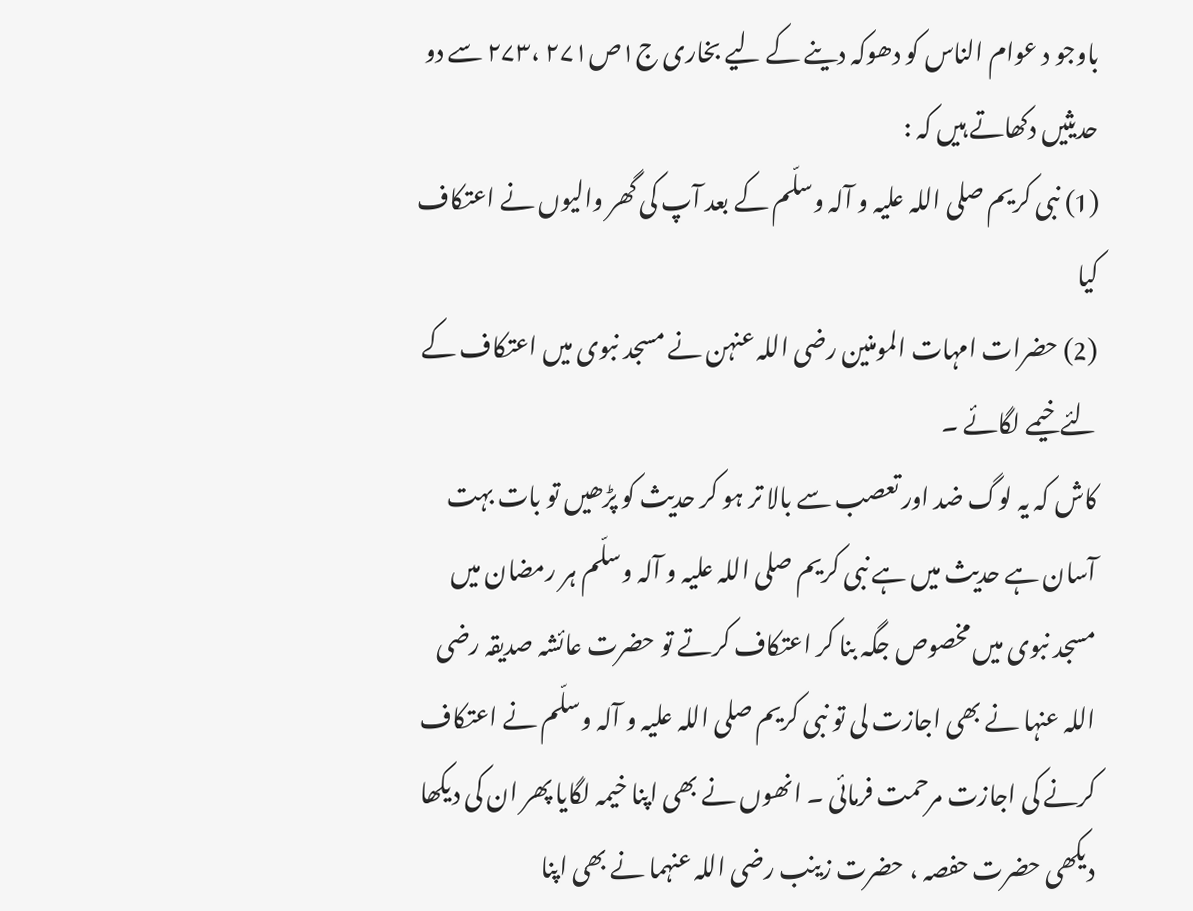باوجو د عوام الناس کو دھوکہ دینے کے لیے بخاری ج۱ص۲۷۱ ،۲۷۳ سے دو حدیثیں دکھاتے ہیں کہ :
(1) نبی کریم صلی اللہ علیہ و آلہ وسلّم کے بعد آپ کی گھر والیوں نے اعتکاف کیا
(2) حضرات امہات المومنین رضی اللہ عنہن نے مسجد نبوی میں اعتکاف کے لئے خیمے لگائے ۔
کاش کہ یہ لوگ ضد اور تعصب سے بالا تر ہو کر حدیث کو پڑھیں تو بات بہت آسان ہے حدیث میں ہے نبی کریم صلی اللہ علیہ و آلہ وسلّم ہر رمضان میں مسجد نبوی میں مخصوص جگہ بنا کر اعتکاف کرتے تو حضرت عائشہ صدیقہ رضی اللہ عنہا نے بھی اجازت لی تو نبی کریم صلی اللہ علیہ و آلہ وسلّم نے اعتکاف کرنے کی اجازت مرحمت فرمائی ۔ انھوں نے بھی اپنا خیمہ لگایا پھر ان کی دیکھا دیکھی حضرت حفصہ ، حضرت زینب رضی اللہ عنہما نے بھی اپنا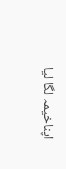اپناخیمہ لگا لیا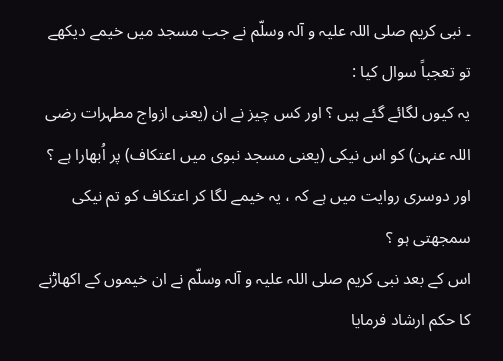۔ نبی کریم صلی اللہ علیہ و آلہ وسلّم نے جب مسجد میں خیمے دیکھے تو تعجباً سوال کیا :
یہ کیوں لگائے گئے ہیں ؟ اور کس چیز نے ان (یعنی ازواج مطہرات رضی اللہ عنہن) کو اس نیکی (یعنی مسجد نبوی میں اعتکاف) پر اُبھارا ہے ؟
اور دوسری روایت میں ہے کہ ، یہ خیمے لگا کر اعتکاف کو تم نیکی سمجھتی ہو ؟
اس کے بعد نبی کریم صلی اللہ علیہ و آلہ وسلّم نے ان خیموں کے اکھاڑنے کا حکم ارشاد فرمایا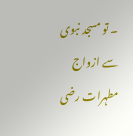۔ تو مسجد نبوی سے ازواج مطہرات رضی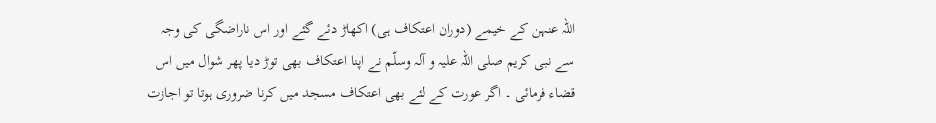اللہ عنہن کے خیمے (دوران اعتکاف ہی) اکھاڑ دئے گئے اور اس ناراضگی کی وجہ سے نبی کریم صلی اللہ علیہ و آلہ وسلّم نے اپنا اعتکاف بھی توڑ دیا پھر شوال میں اس قضاء فرمائی ۔ اگر عورت کے لئے بھی اعتکاف مسجد میں کرنا ضروری ہوتا تو اجازت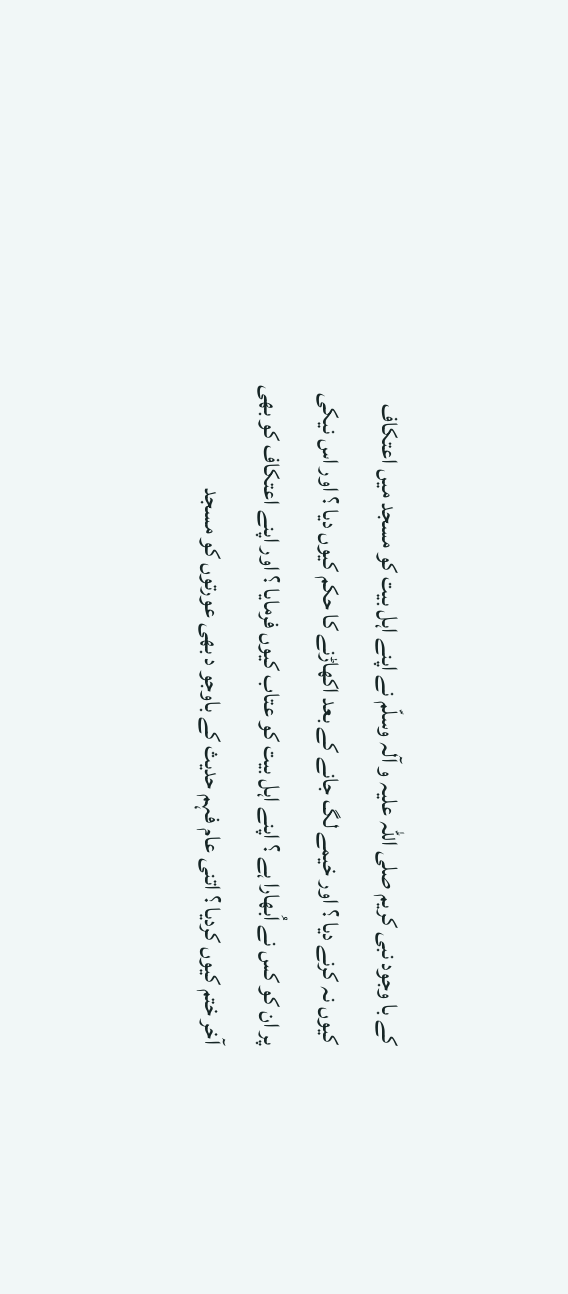کے با وجود نبی کریم صلی اللہ علیہ و آلہ وسلّم نے اپنے اہل بیت کو مسجد میں اعتکاف کیوں نہ کرنے دیا ؟ اور خیمے لگ جانے کے بعد اکھاڑنے کا حکم کیوں دیا ؟ اور اس نیکی پر ان کو کس نے اُبھارا ہے ؟ اپنے اہل بیت کو عتاب کیوں فرمایا ؟ اور اپنے اعتکاف کو بھی آخر ختم کیوں کردیا ؟ اتنی عام فہم حدیث کے باوجو د بھی عورتوں کو مسجد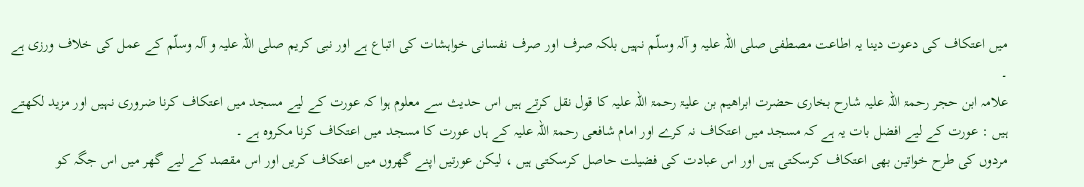میں اعتکاف کی دعوت دینا یہ اطاعت مصطفی صلی اللہ علیہ و آلہ وسلّم نہیں بلکہ صرف اور صرف نفسانی خواہشات کی اتباع ہے اور نبی کریم صلی اللہ علیہ و آلہ وسلّم کے عمل کی خلاف ورزی ہے ۔
علامہ ابن حجر رحمۃ اللہ علیہ شارح بخاری حضرت ابراھیم بن علیۃ رحمۃ اللہ علیہ کا قول نقل کرتے ہیں اس حدیث سے معلوم ہوا کہ عورت کے لیے مسجد میں اعتکاف کرنا ضروری نہیں اور مزید لکھتے ہیں : عورت کے لیے افضل بات یہ ہے کہ مسجد میں اعتکاف نہ کرے اور امام شافعی رحمۃ اللہ علیہ کے ہاں عورت کا مسجد میں اعتکاف کرنا مکروہ ہے ۔
مردوں کی طرح خواتین بھی اعتکاف کرسکتی ہیں اور اس عبادت کی فضیلت حاصل کرسکتی ہیں ، لیکن عورتیں اپنے گھروں میں اعتکاف کریں اور اس مقصد کے لیے گھر میں اس جگہ کو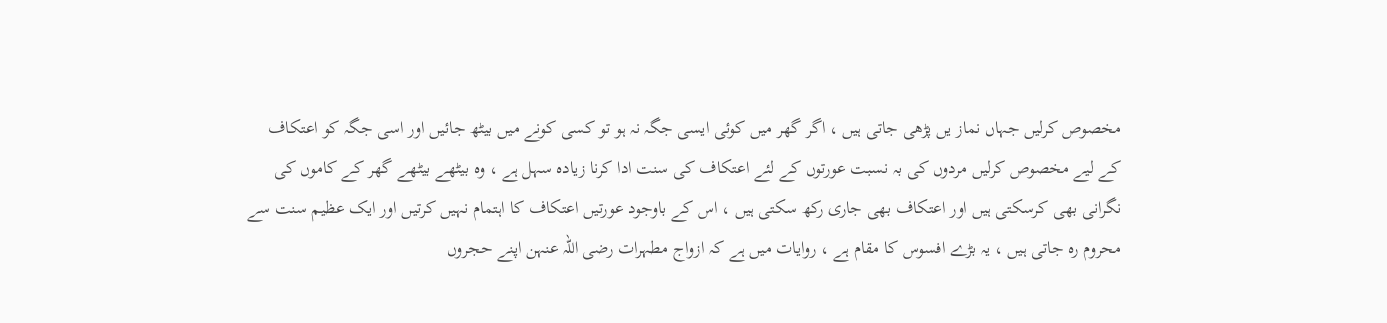مخصوص کرلیں جہاں نماز یں پڑھی جاتی ہیں ، اگر گھر میں کوئی ایسی جگہ نہ ہو تو کسی کونے میں بیٹھ جائیں اور اسی جگہ کو اعتکاف کے لیے مخصوص کرلیں مردوں کی بہ نسبت عورتوں کے لئے اعتکاف کی سنت ادا کرنا زیادہ سہل ہے ، وہ بیٹھے بیٹھے گھر کے کاموں کی نگرانی بھی کرسکتی ہیں اور اعتکاف بھی جاری رکھ سکتی ہیں ، اس کے باوجود عورتیں اعتکاف کا اہتمام نہیں کرتیں اور ایک عظیم سنت سے محروم رہ جاتی ہیں ، یہ بڑے افسوس کا مقام ہے ، روایات میں ہے کہ ازواج مطہرات رضی اللہ عنہن اپنے حجروں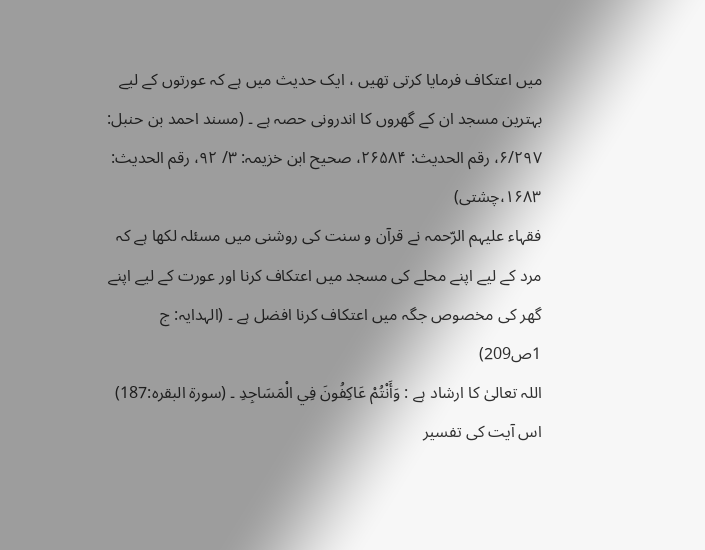میں اعتکاف فرمایا کرتی تھیں ، ایک حدیث میں ہے کہ عورتوں کے لیے بہترین مسجد ان کے گھروں کا اندرونی حصہ ہے ۔ (مسند احمد بن حنبل: ۶/۲۹۷، رقم الحدیث: ۲۶۵۸۴، صحیح ابن خزیمہ: ۳/ ۹۲، رقم الحدیث: ۱۶۸۳،چشتی)
فقہاء علیہم الرّحمہ نے قرآن و سنت کی روشنی میں مسئلہ لکھا ہے کہ مرد کے لیے اپنے محلے کی مسجد میں اعتکاف کرنا اور عورت کے لیے اپنے گھر کی مخصوص جگہ میں اعتکاف کرنا افضل ہے ۔ (الہدایہ: ج 1ص209)
اللہ تعالیٰ کا ارشاد ہے : وَأَنْتُمْ عَاكِفُونَ فِي الْمَسَاجِدِ ۔ (سورۃ البقرہ:187)
اس آیت کی تفسیر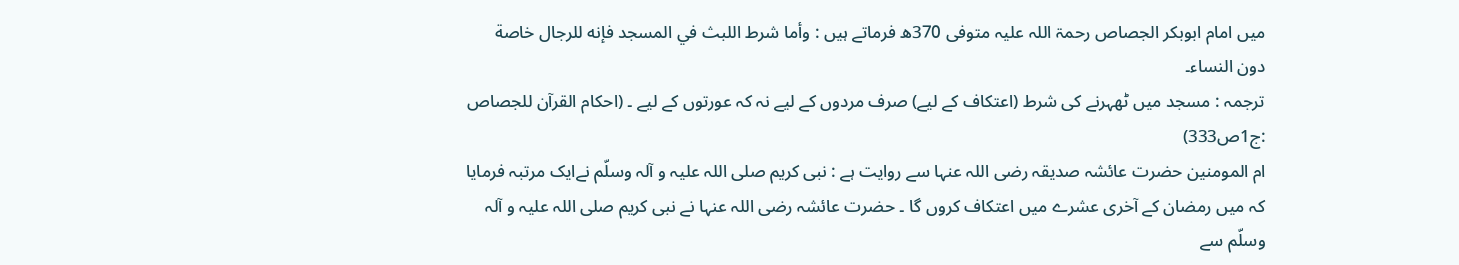میں امام ابوبکر الجصاص رحمۃ اللہ علیہ متوفی 370ھ فرماتے ہیں : وأما شرط اللبث في المسجد فإنه للرجال خاصة دون النساء۔
ترجمہ : مسجد میں ٹھہرنے کی شرط (اعتکاف کے لیے) صرف مردوں کے لیے نہ کہ عورتوں کے لیے ۔ (احکام القرآن للجصاص :ج1ص333)
ام المومنین حضرت عائشہ صدیقہ رضی اللہ عنہا سے روایت ہے : نبی کریم صلی اللہ علیہ و آلہ وسلّم نےایک مرتبہ فرمایا کہ میں رمضان کے آخری عشرے میں اعتکاف کروں گا ۔ حضرت عائشہ رضی اللہ عنہا نے نبی کریم صلی اللہ علیہ و آلہ وسلّم سے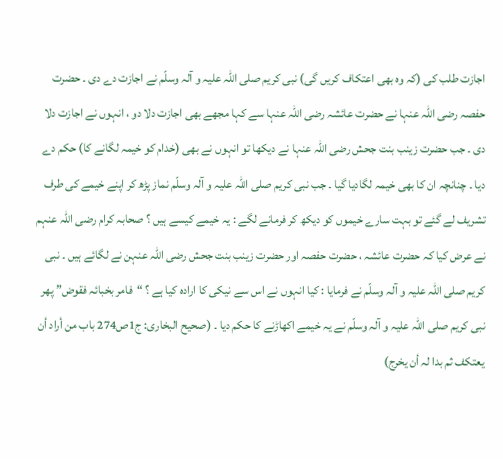اجازت طلب کی (کہ وہ بھی اعتکاف کریں گی) نبی کریم صلی اللہ علیہ و آلہ وسلّم نے اجازت دے دی ۔ حضرت حفصہ رضی اللہ عنہا نے حضرت عائشہ رضی اللہ عنہا سے کہا مجھے بھی اجازت دلا دو ، انہوں نے اجازت دلا دی ۔ جب حضرت زینب بنت جحش رضی اللہ عنہا نے دیکھا تو انہوں نے بھی (خدام کو خیمہ لگانے کا) حکم دے دیا ۔ چنانچہ ان کا بھی خیمہ لگادیا گیا ۔ جب نبی کریم صلی اللہ علیہ و آلہ وسلّم نماز پڑھ کر اپنے خیمے کی طرف تشریف لے گئے تو بہت سارے خیموں کو دیکھ کر فرمانے لگے : یہ خیمے کیسے ہیں ؟ صحابہ کرام رضی اللہ عنہم نے عرض کیا کہ حضرت عائشہ ، حضرت حفصہ اور حضرت زینب بنت جحش رضی اللہ عنہن نے لگائے ہیں ۔ نبی کریم صلی اللہ علیہ و آلہ وسلّم نے فرمایا : کیا انہوں نے اس سے نیکی کا ارادہ کیا ہے ؟ “فامر بخبائہ فقوض” پهر نبی کریم صلی اللہ علیہ و آلہ وسلّم نے یہ خیمے اکھاڑنے کا حکم دیا ۔ (صحیح البخاری: ج1ص274 باب من أراد أن يعتكف ثم بدا لہ أن يخرج)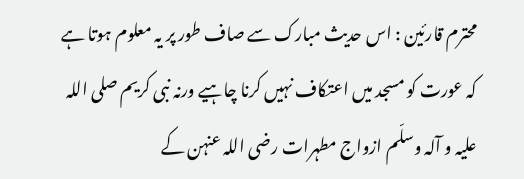محترم قارئین : اس حدیث مبارک سے صاف طور پر یہ معلوم ہوتا ہے کہ عورت کو مسجد میں اعتکاف نہیں کرنا چاہیے ورنہ نبی کریم صلی اللہ علیہ و آلہ وسلّم ازواج مطہرات رضی اللہ عنہن کے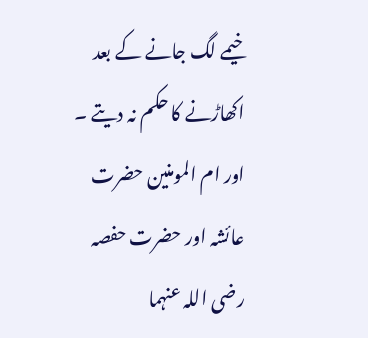خیمے لگ جانے کے بعد اکھاڑنے کا حکم نہ دیتے ۔ اور ام المومنین حضرت عائشہ اور حضرت حفصہ رضی اللہ عنہما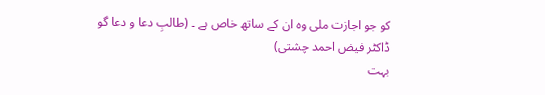کو جو اجازت ملی وہ ان کے ساتھ خاص ہے ۔ (طالبِ دعا و دعا گو ڈاکٹر فیض احمد چشتی)
بہت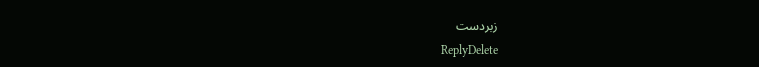زبردست
ReplyDelete